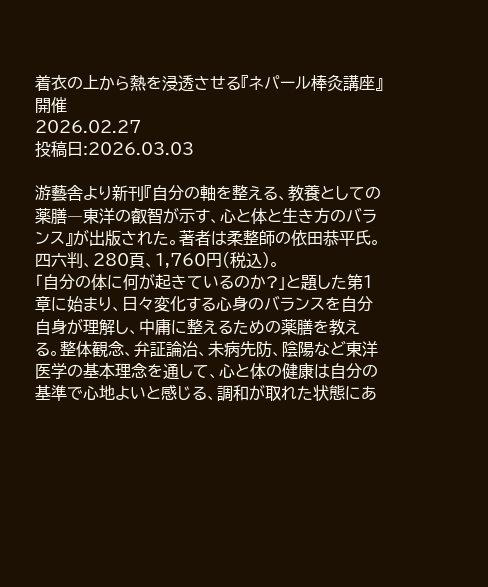着衣の上から熱を浸透させる『ネパール棒灸講座』開催
2026.02.27
投稿日:2026.03.03

游藝舎より新刊『自分の軸を整える、教養としての薬膳―東洋の叡智が示す、心と体と生き方のバランス』が出版された。著者は柔整師の依田恭平氏。四六判、280頁、1,760円(税込)。
「自分の体に何が起きているのか?」と題した第1章に始まり、日々変化する心身のバランスを自分自身が理解し、中庸に整えるための薬膳を教える。整体観念、弁証論治、未病先防、陰陽など東洋医学の基本理念を通して、心と体の健康は自分の基準で心地よいと感じる、調和が取れた状態にあ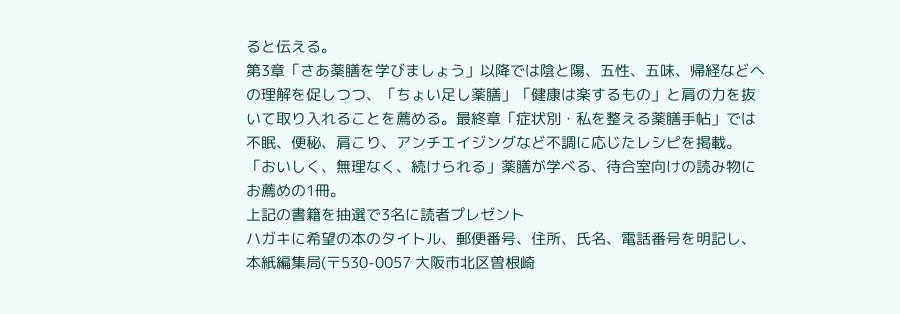ると伝える。
第3章「さあ薬膳を学びましょう」以降では陰と陽、五性、五味、帰経などへの理解を促しつつ、「ちょい足し薬膳」「健康は楽するもの」と肩の力を抜いて取り入れることを薦める。最終章「症状別・私を整える薬膳手帖」では不眠、便秘、肩こり、アンチエイジングなど不調に応じたレシピを掲載。
「おいしく、無理なく、続けられる」薬膳が学べる、待合室向けの読み物にお薦めの1冊。
上記の書籍を抽選で3名に読者プレゼント
ハガキに希望の本のタイトル、郵便番号、住所、氏名、電話番号を明記し、
本紙編集局(〒530-0057 大阪市北区曽根崎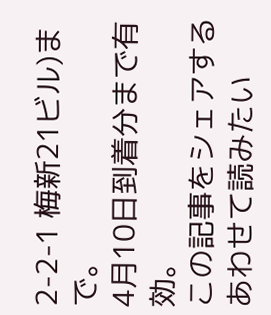2-2-1 梅新21ビル)まで。
4月10日到着分まで有効。
この記事をシェアする
あわせて読みたい